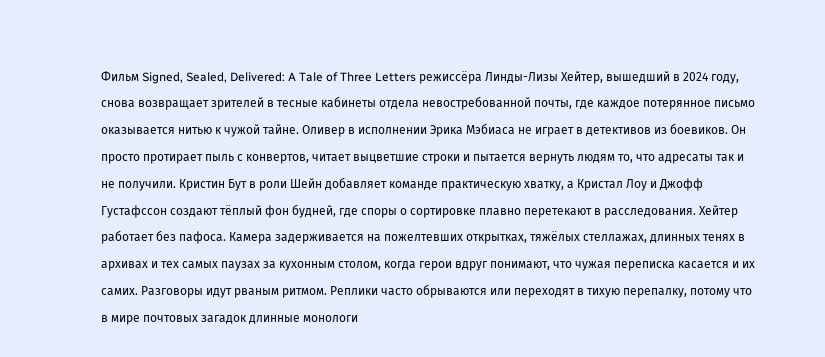Фильм Signed, Sealed, Delivered: A Tale of Three Letters режиссёра Линды-Лизы Хейтер, вышедший в 2024 году, снова возвращает зрителей в тесные кабинеты отдела невостребованной почты, где каждое потерянное письмо оказывается нитью к чужой тайне. Оливер в исполнении Эрика Мэбиаса не играет в детективов из боевиков. Он просто протирает пыль с конвертов, читает выцветшие строки и пытается вернуть людям то, что адресаты так и не получили. Кристин Бут в роли Шейн добавляет команде практическую хватку, а Кристал Лоу и Джофф Густафссон создают тёплый фон будней, где споры о сортировке плавно перетекают в расследования. Хейтер работает без пафоса. Камера задерживается на пожелтевших открытках, тяжёлых стеллажах, длинных тенях в архивах и тех самых паузах за кухонным столом, когда герои вдруг понимают, что чужая переписка касается и их самих. Разговоры идут рваным ритмом. Реплики часто обрываются или переходят в тихую перепалку, потому что в мире почтовых загадок длинные монологи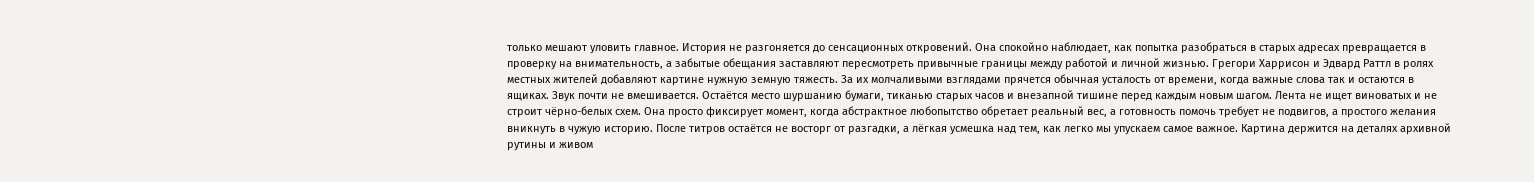только мешают уловить главное. История не разгоняется до сенсационных откровений. Она спокойно наблюдает, как попытка разобраться в старых адресах превращается в проверку на внимательность, а забытые обещания заставляют пересмотреть привычные границы между работой и личной жизнью. Грегори Харрисон и Эдвард Раттл в ролях местных жителей добавляют картине нужную земную тяжесть. За их молчаливыми взглядами прячется обычная усталость от времени, когда важные слова так и остаются в ящиках. Звук почти не вмешивается. Остаётся место шуршанию бумаги, тиканью старых часов и внезапной тишине перед каждым новым шагом. Лента не ищет виноватых и не строит чёрно-белых схем. Она просто фиксирует момент, когда абстрактное любопытство обретает реальный вес, а готовность помочь требует не подвигов, а простого желания вникнуть в чужую историю. После титров остаётся не восторг от разгадки, а лёгкая усмешка над тем, как легко мы упускаем самое важное. Картина держится на деталях архивной рутины и живом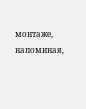монтаже, напоминая,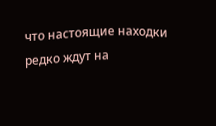что настоящие находки редко ждут на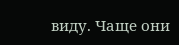виду. Чаще они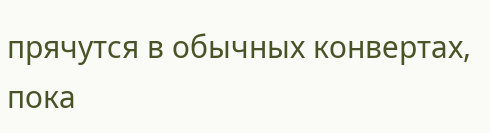прячутся в обычных конвертах, пока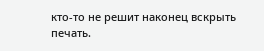кто-то не решит наконец вскрыть печать.